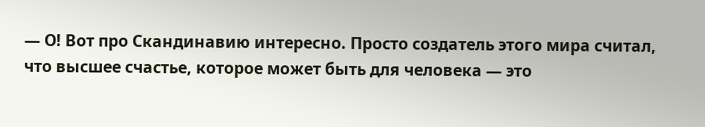— О! Вот про Скандинавию интересно. Просто создатель этого мира считал, что высшее счастье, которое может быть для человека — это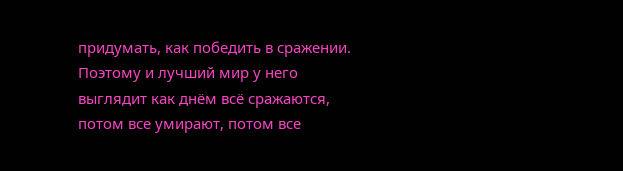придумать, как победить в сражении. Поэтому и лучший мир у него выглядит как днём всё сражаются, потом все умирают, потом все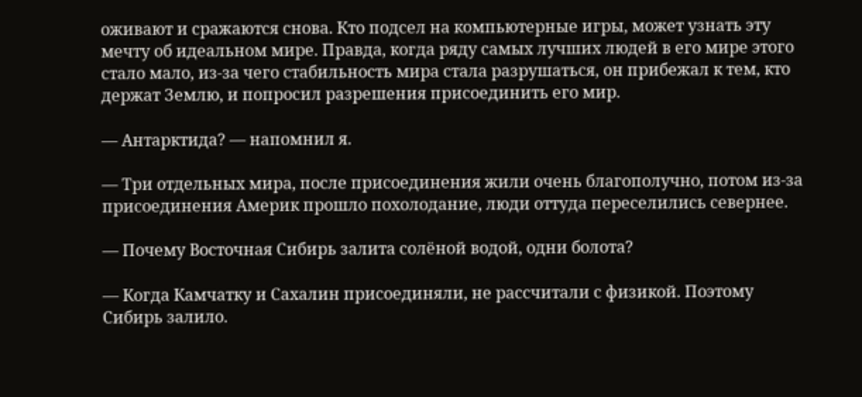оживают и сражаются снова. Кто подсел на компьютерные игры, может узнать эту мечту об идеальном мире. Правда, когда ряду самых лучших людей в его мире этого стало мало, из-за чего стабильность мира стала разрушаться, он прибежал к тем, кто держат Землю, и попросил разрешения присоединить его мир.

— Антарктида? — напомнил я.

— Три отдельных мира, после присоединения жили очень благополучно, потом из-за присоединения Америк прошло похолодание, люди оттуда переселились севернее.

— Почему Восточная Сибирь залита солёной водой, одни болота?

— Когда Камчатку и Сахалин присоединяли, не рассчитали с физикой. Поэтому Сибирь залило.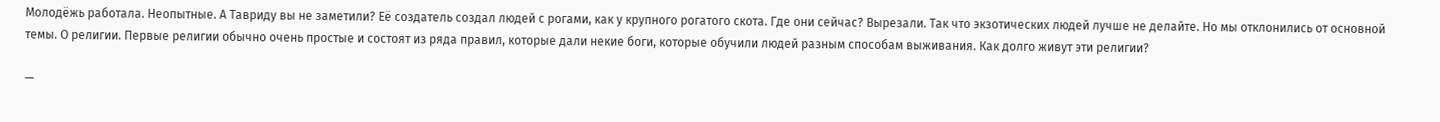Молодёжь работала. Неопытные. А Тавриду вы не заметили? Её создатель создал людей с рогами, как у крупного рогатого скота. Где они сейчас? Вырезали. Так что экзотических людей лучше не делайте. Но мы отклонились от основной темы. О религии. Первые религии обычно очень простые и состоят из ряда правил, которые дали некие боги, которые обучили людей разным способам выживания. Как долго живут эти религии?

—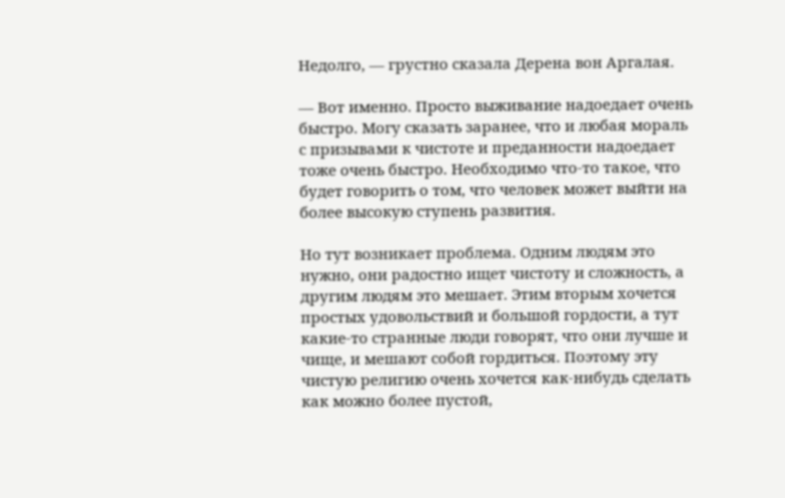Недолго, — грустно сказала Дерена вон Аргалая.

— Вот именно. Просто выживание надоедает очень быстро. Могу сказать заранее, что и любая мораль с призывами к чистоте и преданности надоедает тоже очень быстро. Необходимо что-то такое, что будет говорить о том, что человек может выйти на более высокую ступень развития.

Но тут возникает проблема. Одним людям это нужно, они радостно ищет чистоту и сложность, а другим людям это мешает. Этим вторым хочется простых удовольствий и большой гордости, а тут какие-то странные люди говорят, что они лучше и чище, и мешают собой гордиться. Поэтому эту чистую религию очень хочется как-нибудь сделать как можно более пустой,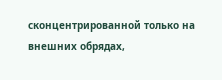сконцентрированной только на внешних обрядах,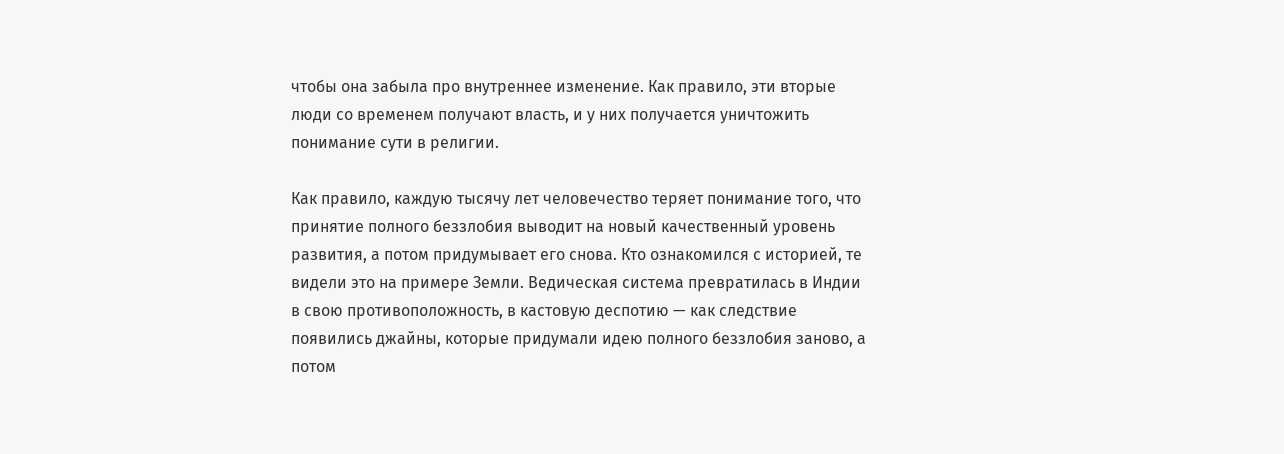чтобы она забыла про внутреннее изменение. Как правило, эти вторые люди со временем получают власть, и у них получается уничтожить понимание сути в религии.

Как правило, каждую тысячу лет человечество теряет понимание того, что принятие полного беззлобия выводит на новый качественный уровень развития, а потом придумывает его снова. Кто ознакомился с историей, те видели это на примере Земли. Ведическая система превратилась в Индии в свою противоположность, в кастовую деспотию — как следствие появились джайны, которые придумали идею полного беззлобия заново, а потом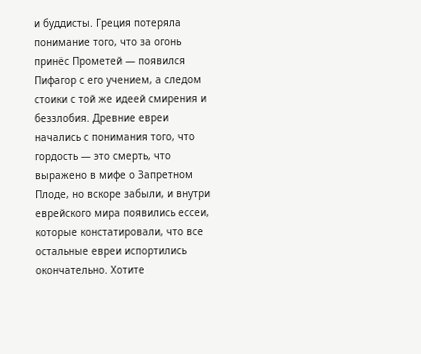и буддисты. Греция потеряла понимание того, что за огонь принёс Прометей — появился Пифагор с его учением, а следом стоики с той же идеей смирения и беззлобия. Древние евреи начались с понимания того, что гордость — это смерть, что выражено в мифе о Запретном Плоде, но вскоре забыли, и внутри еврейского мира появились ессеи, которые констатировали, что все остальные евреи испортились окончательно. Хотите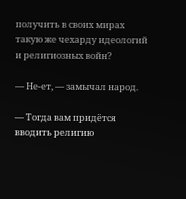получить в своих мирах такую же чехарду идеологий и религиозных войн?

— Не-ет, — замычал народ.

— Тогда вам придётся вводить религию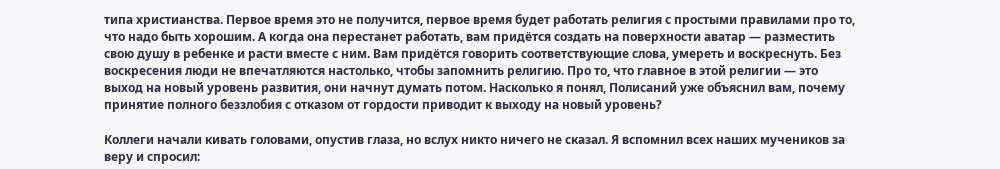типа христианства. Первое время это не получится, первое время будет работать религия с простыми правилами про то, что надо быть хорошим. А когда она перестанет работать, вам придётся создать на поверхности аватар — разместить свою душу в ребенке и расти вместе с ним. Вам придётся говорить соответствующие слова, умереть и воскреснуть. Без воскресения люди не впечатляются настолько, чтобы запомнить религию. Про то, что главное в этой религии — это выход на новый уровень развития, они начнут думать потом. Насколько я понял, Полисаний уже объяснил вам, почему принятие полного беззлобия с отказом от гордости приводит к выходу на новый уровень?

Коллеги начали кивать головами, опустив глаза, но вслух никто ничего не сказал. Я вспомнил всех наших мучеников за веру и спросил: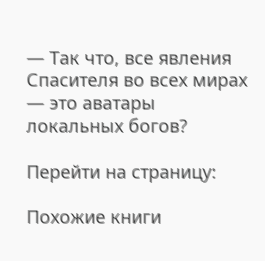— Так что, все явления Спасителя во всех мирах — это аватары локальных богов?

Перейти на страницу:

Похожие книги